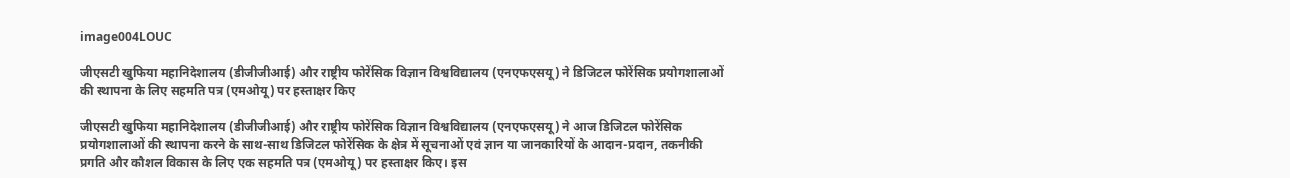image004LOUC

जीएसटी खुफिया महानिदेशालय (डीजीजीआई) और राष्ट्रीय फोरेंसिक विज्ञान विश्वविद्यालय (एनएफएसयू) ने डिजिटल फोरेंसिक प्रयोगशालाओं की स्थापना के लिए सहमति पत्र (एमओयू) पर हस्ताक्षर किए

जीएसटी खुफिया महानिदेशालय (डीजीजीआई) और राष्ट्रीय फोरेंसिक विज्ञान विश्वविद्यालय (एनएफएसयू) ने आज डिजिटल फोरेंसिक प्रयोगशालाओं की स्थापना करने के साथ-साथ डिजिटल फोरेंसिक के क्षेत्र में सूचनाओं एवं ज्ञान या जानकारियों के आदान-प्रदान, तकनीकी प्रगति और कौशल विकास के लिए एक सहमति पत्र (एमओयू) पर हस्ताक्षर किए। इस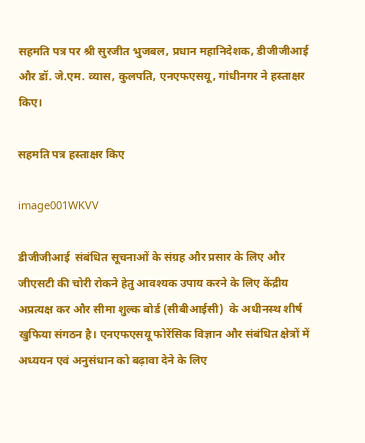सहमति पत्र पर श्री सुरजीत भुजबल, प्रधान महानिदेशक, डीजीजीआई और डॉ. जे.एम. व्यास, कुलपति, एनएफएसयू, गांधीनगर ने हस्ताक्षर किए।

सहमति पत्र हस्ताक्षर किए

image001WKVV

डीजीजीआई  संबंधित सूचनाओं के संग्रह और प्रसार के लिए और जीएसटी की चोरी रोकने हेतु आवश्यक उपाय करने के लिए केंद्रीय अप्रत्यक्ष कर और सीमा शुल्क बोर्ड (सीबीआईसी)  के अधीनस्‍थ शीर्ष खुफिया संगठन है। एनएफएसयू फोरेंसिक विज्ञान और संबंधित क्षेत्रों में अध्ययन एवं अनुसंधान को बढ़ावा देने के लिए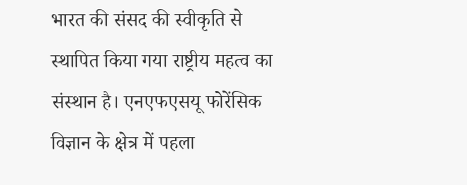भारत की संसद की स्‍वीकृति से स्थापित किया गया राष्ट्रीय महत्व का संस्थान है। एनएफएसयू फोरेंसिक विज्ञान के क्षेत्र में पहला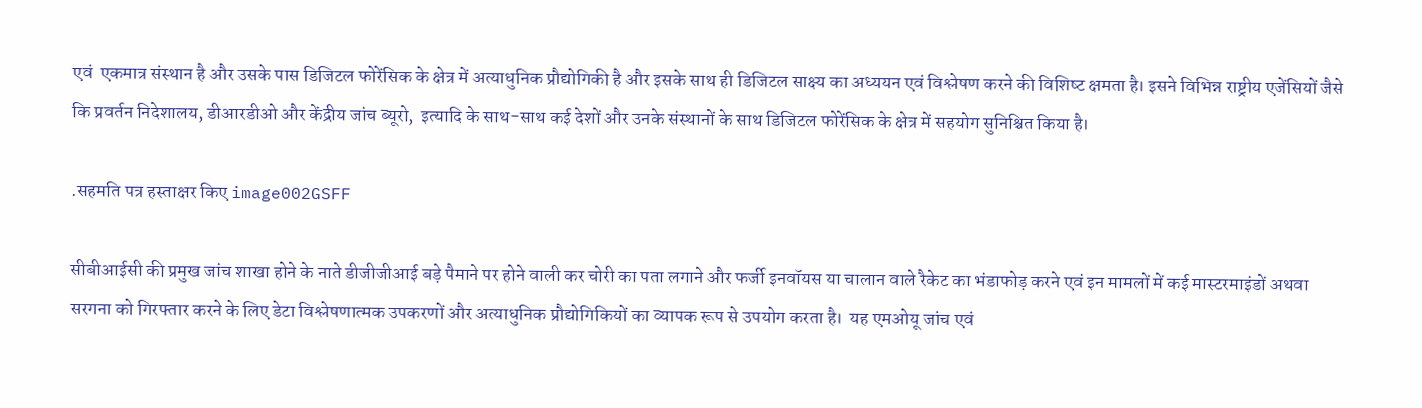एवं  एकमात्र संस्थान है और उसके पास डिजिटल फोरेंसिक के क्षेत्र में अत्याधुनिक प्रौद्योगिकी है और इसके साथ ही डिजिटल साक्ष्य का अध्ययन एवं विश्लेषण करने की विशिष्‍ट क्षमता है। इसने विभिन्न राष्ट्रीय एजेंसियों जैसे कि प्रवर्तन निदेशालय, डीआरडीओ और केंद्रीय जांच ब्यूरो,  इत्‍यादि के साथ-साथ कई देशों और उनके संस्थानों के साथ डिजिटल फोरेंसिक के क्षेत्र में सहयोग सुनिश्चित किया है।

.सहमति पत्र हस्ताक्षर किए image002GSFF

सीबीआईसी की प्रमुख जांच शाखा होने के नाते डीजीजीआई बड़े पैमाने पर होने वाली कर चोरी का पता लगाने और फर्जी इनवॉयस या चालान वाले रैकेट का भंडाफोड़ करने एवं इन मामलों में कई मास्टरमाइंडों अथवा सरगना को गिरफ्तार करने के लिए डेटा विश्लेषणात्मक उपकरणों और अत्याधुनिक प्रौद्योगिकियों का व्यापक रूप से उपयोग करता है।  यह एमओयू जांच एवं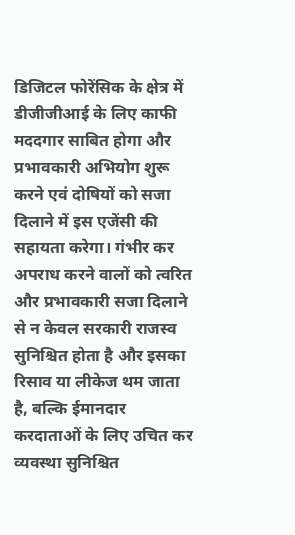डिजिटल फोरेंसिक के क्षेत्र में डीजीजीआई के लिए काफी मददगार साबित होगा और प्रभावकारी अभियोग शुरू करने एवं दोषियों को सजा दिलाने में इस एजेंसी की सहायता करेगा। गंभीर कर अपराध करने वालों को त्वरित और प्रभावकारी सजा दिलाने से न केवल सरकारी राजस्व सुनिश्चित होता है और इसका रिसाव या लीकेज थम जाता है, बल्कि ईमानदार करदाताओं के लिए उचित कर व्यवस्था सुनिश्चित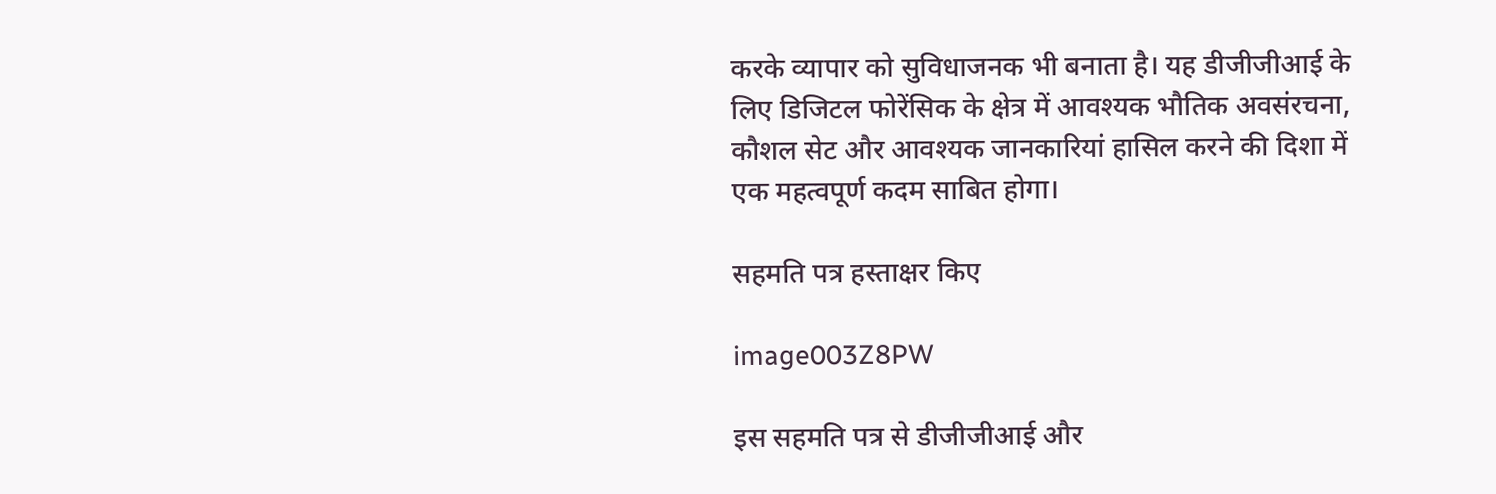करके व्यापार को सुविधाजनक भी बनाता है। यह डीजीजीआई के लिए डिजिटल फोरेंसिक के क्षेत्र में आवश्यक भौतिक अवसंरचना, कौशल सेट और आवश्‍यक जानकारियां हासिल करने की दिशा में एक महत्वपूर्ण कदम साबित होगा।

सहमति पत्र हस्ताक्षर किए

image003Z8PW

इस सहमति पत्र से डीजीजीआई और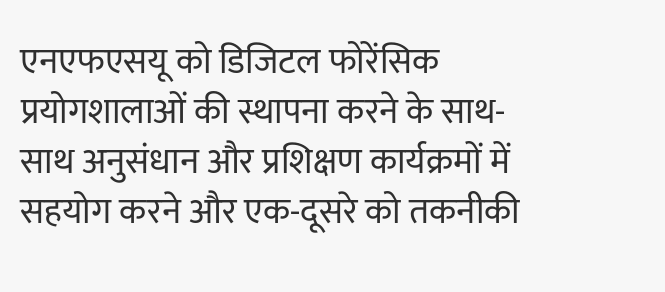एनएफएसयू को डिजिटल फोरेंसिक प्रयोगशालाओं की स्थापना करने के साथ-साथ अनुसंधान और प्रशिक्षण कार्यक्रमों में सहयोग करने और एक-दूसरे को तकनीकी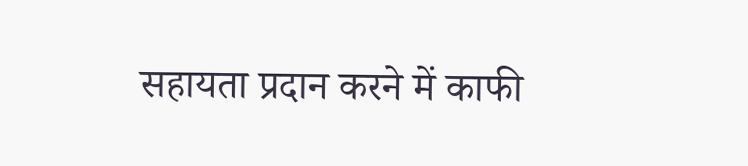सहायता प्रदान करने में काफी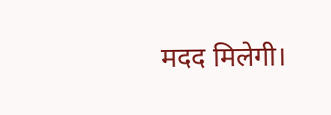मदद मिलेगी।